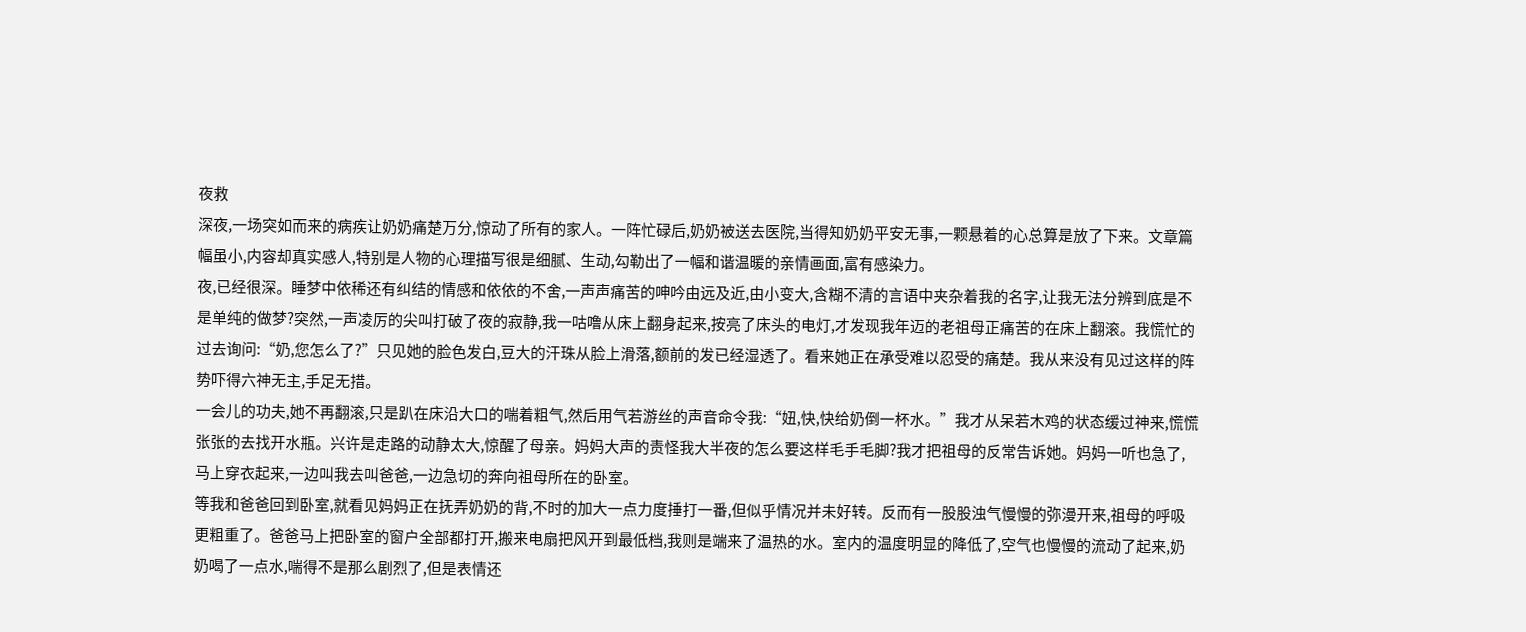夜救
深夜,一场突如而来的病疾让奶奶痛楚万分,惊动了所有的家人。一阵忙碌后,奶奶被送去医院,当得知奶奶平安无事,一颗悬着的心总算是放了下来。文章篇幅虽小,内容却真实感人,特别是人物的心理描写很是细腻、生动,勾勒出了一幅和谐温暖的亲情画面,富有感染力。
夜,已经很深。睡梦中依稀还有纠结的情感和依依的不舍,一声声痛苦的呻吟由远及近,由小变大,含糊不清的言语中夹杂着我的名字,让我无法分辨到底是不是单纯的做梦?突然,一声凌厉的尖叫打破了夜的寂静,我一咕噜从床上翻身起来,按亮了床头的电灯,才发现我年迈的老祖母正痛苦的在床上翻滚。我慌忙的过去询问:“奶,您怎么了?”只见她的脸色发白,豆大的汗珠从脸上滑落,额前的发已经湿透了。看来她正在承受难以忍受的痛楚。我从来没有见过这样的阵势吓得六神无主,手足无措。
一会儿的功夫,她不再翻滚,只是趴在床沿大口的喘着粗气,然后用气若游丝的声音命令我:“妞,快,快给奶倒一杯水。”我才从呆若木鸡的状态缓过神来,慌慌张张的去找开水瓶。兴许是走路的动静太大,惊醒了母亲。妈妈大声的责怪我大半夜的怎么要这样毛手毛脚?我才把祖母的反常告诉她。妈妈一听也急了,马上穿衣起来,一边叫我去叫爸爸,一边急切的奔向祖母所在的卧室。
等我和爸爸回到卧室,就看见妈妈正在抚弄奶奶的背,不时的加大一点力度捶打一番,但似乎情况并未好转。反而有一股股浊气慢慢的弥漫开来,祖母的呼吸更粗重了。爸爸马上把卧室的窗户全部都打开,搬来电扇把风开到最低档,我则是端来了温热的水。室内的温度明显的降低了,空气也慢慢的流动了起来,奶奶喝了一点水,喘得不是那么剧烈了,但是表情还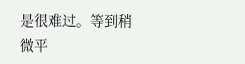是很难过。等到稍微平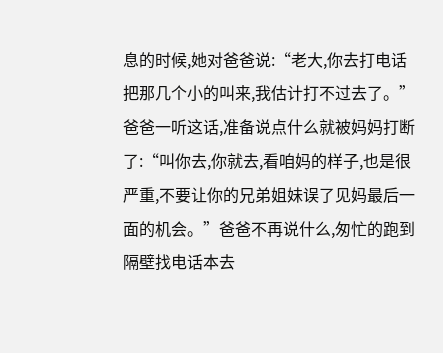息的时候,她对爸爸说:“老大,你去打电话把那几个小的叫来,我估计打不过去了。”爸爸一听这话,准备说点什么就被妈妈打断了:“叫你去,你就去,看咱妈的样子,也是很严重,不要让你的兄弟姐妹误了见妈最后一面的机会。”爸爸不再说什么,匆忙的跑到隔壁找电话本去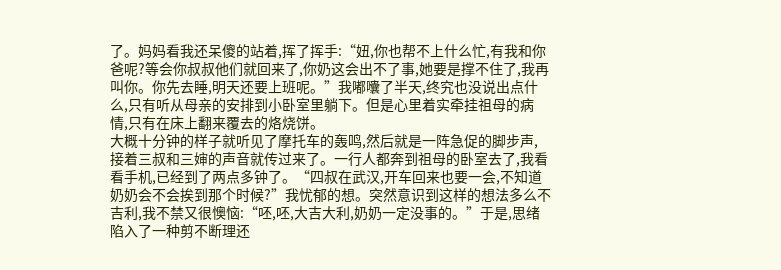了。妈妈看我还呆傻的站着,挥了挥手:“妞,你也帮不上什么忙,有我和你爸呢?等会你叔叔他们就回来了,你奶这会出不了事,她要是撑不住了,我再叫你。你先去睡,明天还要上班呢。”我嘟囔了半天,终究也没说出点什么,只有听从母亲的安排到小卧室里躺下。但是心里着实牵挂祖母的病情,只有在床上翻来覆去的烙烧饼。
大概十分钟的样子就听见了摩托车的轰鸣,然后就是一阵急促的脚步声,接着三叔和三婶的声音就传过来了。一行人都奔到祖母的卧室去了,我看看手机,已经到了两点多钟了。“四叔在武汉,开车回来也要一会,不知道奶奶会不会挨到那个时候?”我忧郁的想。突然意识到这样的想法多么不吉利,我不禁又很懊恼:“呸,呸,大吉大利,奶奶一定没事的。”于是,思绪陷入了一种剪不断理还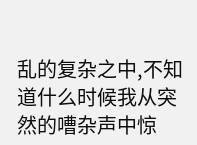乱的复杂之中,不知道什么时候我从突然的嘈杂声中惊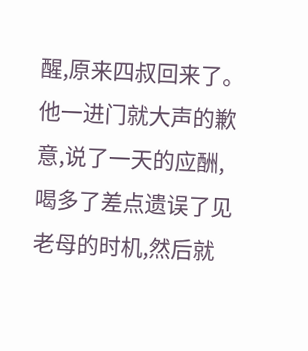醒,原来四叔回来了。他一进门就大声的歉意,说了一天的应酬,喝多了差点遗误了见老母的时机,然后就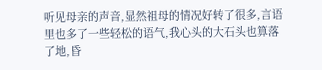听见母亲的声音,显然祖母的情况好转了很多,言语里也多了一些轻松的语气,我心头的大石头也算落了地,昏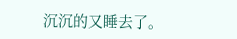沉沉的又睡去了。